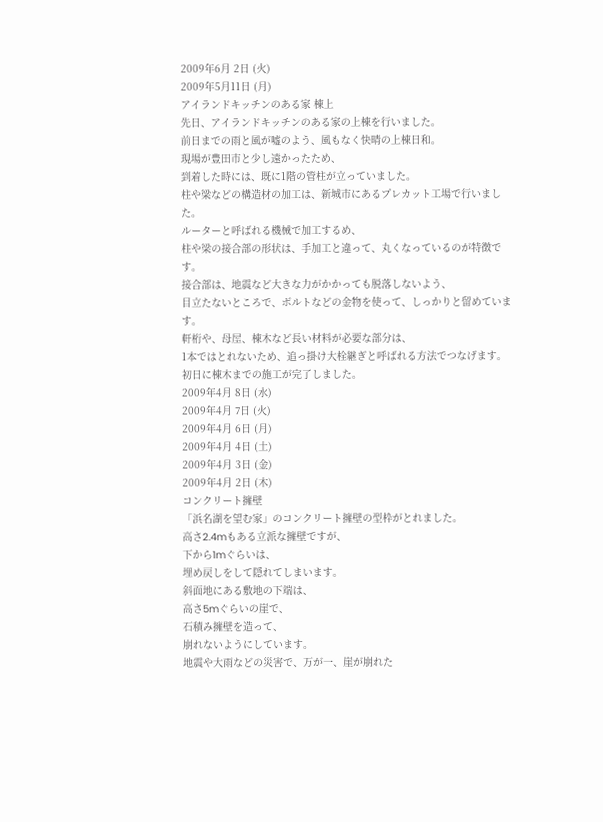2009年6月 2日 (火)
2009年5月11日 (月)
アイランドキッチンのある家 棟上
先日、アイランドキッチンのある家の上棟を行いました。
前日までの雨と風が嘘のよう、風もなく快晴の上棟日和。
現場が豊田市と少し遠かったため、
到着した時には、既に1階の管柱が立っていました。
柱や梁などの構造材の加工は、新城市にあるプレカット工場で行いました。
ルーターと呼ばれる機械で加工するめ、
柱や梁の接合部の形状は、手加工と違って、丸くなっているのが特徴です。
接合部は、地震など大きな力がかかっても脱落しないよう、
目立たないところで、ボルトなどの金物を使って、しっかりと留めています。
軒桁や、母屋、棟木など長い材料が必要な部分は、
1本ではとれないため、追っ掛け大栓継ぎと呼ばれる方法でつなげます。
初日に棟木までの施工が完了しました。
2009年4月 8日 (水)
2009年4月 7日 (火)
2009年4月 6日 (月)
2009年4月 4日 (土)
2009年4月 3日 (金)
2009年4月 2日 (木)
コンクリート擁壁
「浜名湖を望む家」のコンクリート擁壁の型枠がとれました。
高さ2.4mもある立派な擁壁ですが、
下から1mぐらいは、
埋め戻しをして隠れてしまいます。
斜面地にある敷地の下端は、
高さ5mぐらいの崖で、
石積み擁壁を造って、
崩れないようにしています。
地震や大雨などの災害で、万が一、崖が崩れた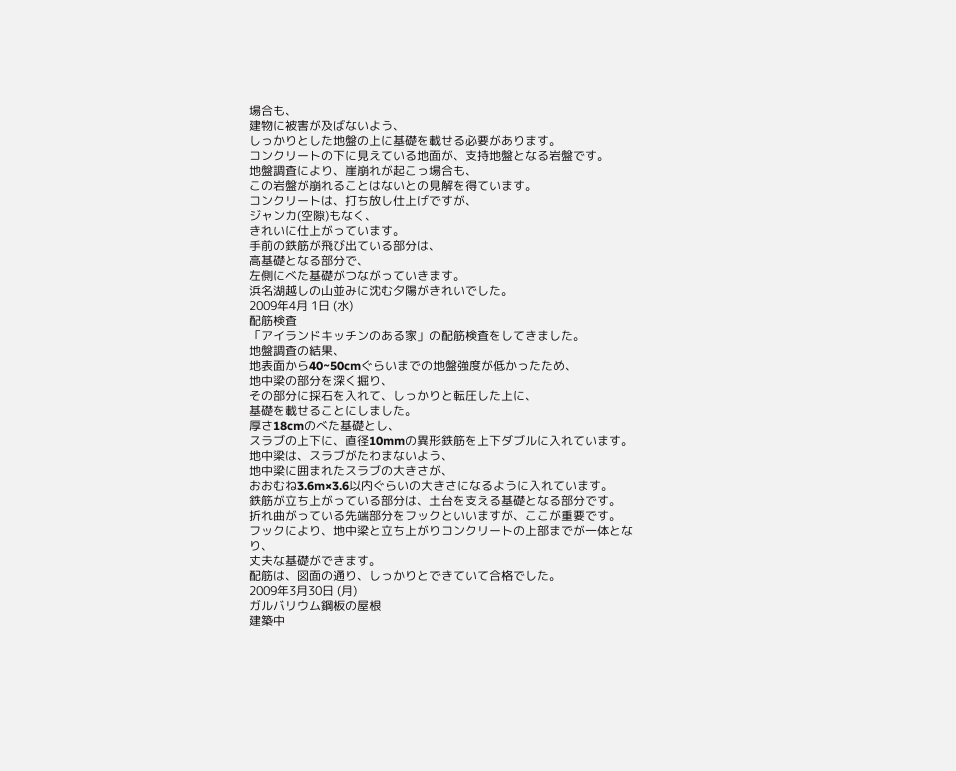場合も、
建物に被害が及ばないよう、
しっかりとした地盤の上に基礎を載せる必要があります。
コンクリートの下に見えている地面が、支持地盤となる岩盤です。
地盤調査により、崖崩れが起こっ場合も、
この岩盤が崩れることはないとの見解を得ています。
コンクリートは、打ち放し仕上げですが、
ジャンカ(空隙)もなく、
きれいに仕上がっています。
手前の鉄筋が飛び出ている部分は、
高基礎となる部分で、
左側にべた基礎がつながっていきます。
浜名湖越しの山並みに沈む夕陽がきれいでした。
2009年4月 1日 (水)
配筋検査
「アイランドキッチンのある家」の配筋検査をしてきました。
地盤調査の結果、
地表面から40~50cmぐらいまでの地盤強度が低かったため、
地中梁の部分を深く掘り、
その部分に採石を入れて、しっかりと転圧した上に、
基礎を載せることにしました。
厚さ18cmのべた基礎とし、
スラブの上下に、直径10mmの異形鉄筋を上下ダブルに入れています。
地中梁は、スラブがたわまないよう、
地中梁に囲まれたスラブの大きさが、
おおむね3.6m×3.6以内ぐらいの大きさになるように入れています。
鉄筋が立ち上がっている部分は、土台を支える基礎となる部分です。
折れ曲がっている先端部分をフックといいますが、ここが重要です。
フックにより、地中梁と立ち上がりコンクリートの上部までが一体となり、
丈夫な基礎ができます。
配筋は、図面の通り、しっかりとできていて合格でした。
2009年3月30日 (月)
ガルバリウム鋼板の屋根
建築中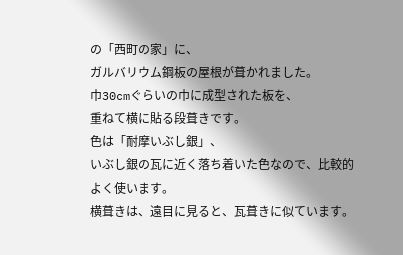の「西町の家」に、
ガルバリウム鋼板の屋根が葺かれました。
巾30cmぐらいの巾に成型された板を、
重ねて横に貼る段葺きです。
色は「耐摩いぶし銀」、
いぶし銀の瓦に近く落ち着いた色なので、比較的よく使います。
横葺きは、遠目に見ると、瓦葺きに似ています。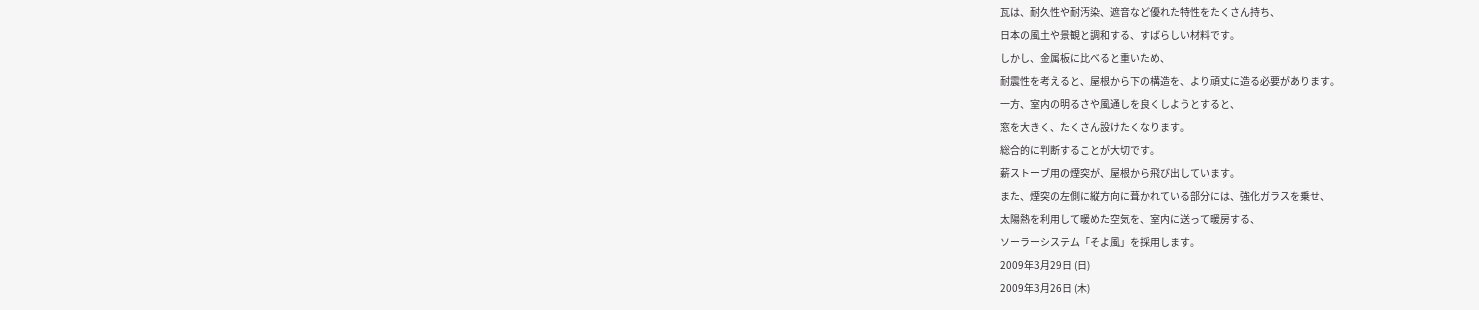瓦は、耐久性や耐汚染、遮音など優れた特性をたくさん持ち、
日本の風土や景観と調和する、すばらしい材料です。
しかし、金属板に比べると重いため、
耐震性を考えると、屋根から下の構造を、より頑丈に造る必要があります。
一方、室内の明るさや風通しを良くしようとすると、
窓を大きく、たくさん設けたくなります。
総合的に判断することが大切です。
薪ストーブ用の煙突が、屋根から飛び出しています。
また、煙突の左側に縦方向に葺かれている部分には、強化ガラスを乗せ、
太陽熱を利用して暖めた空気を、室内に送って暖房する、
ソーラーシステム「そよ風」を採用します。
2009年3月29日 (日)
2009年3月26日 (木)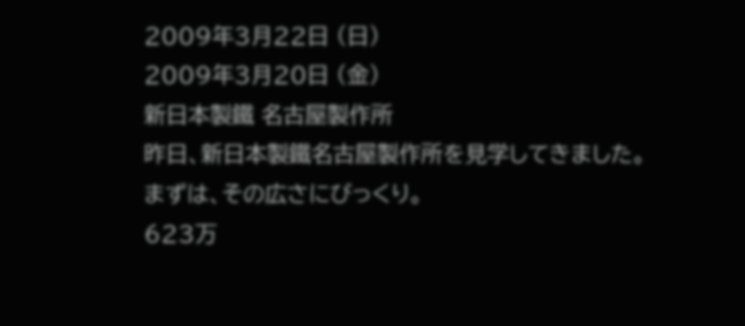2009年3月22日 (日)
2009年3月20日 (金)
新日本製鐵 名古屋製作所
昨日、新日本製鐵名古屋製作所を見学してきました。
まずは、その広さにびっくり。
623万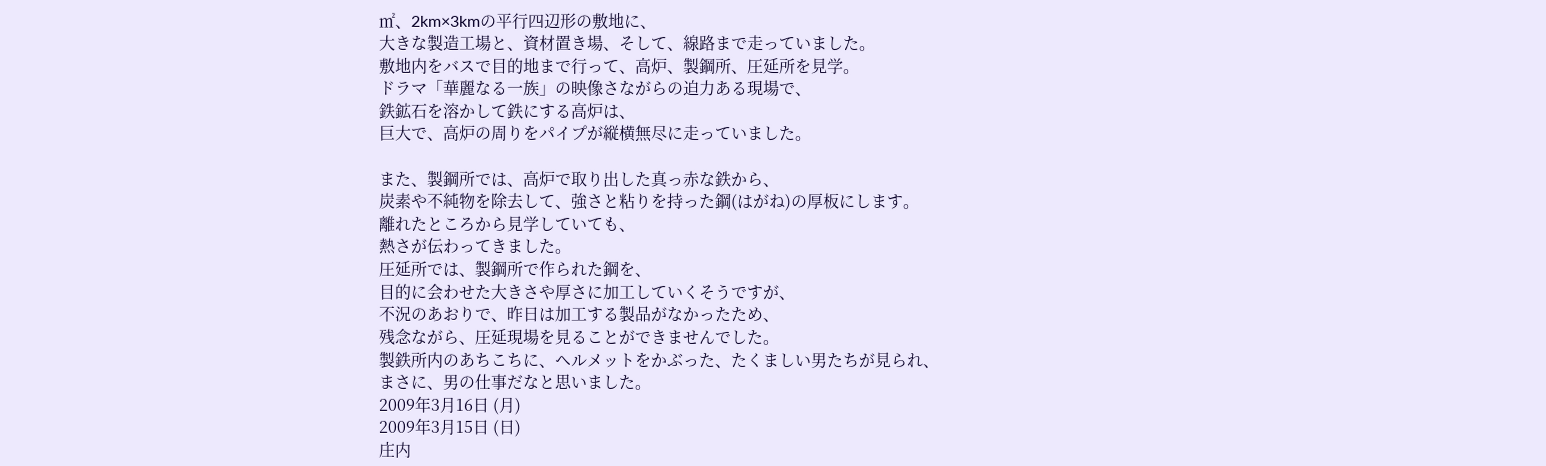㎡、2km×3kmの平行四辺形の敷地に、
大きな製造工場と、資材置き場、そして、線路まで走っていました。
敷地内をバスで目的地まで行って、高炉、製鋼所、圧延所を見学。
ドラマ「華麗なる一族」の映像さながらの迫力ある現場で、
鉄鉱石を溶かして鉄にする高炉は、
巨大で、高炉の周りをパイプが縦横無尽に走っていました。

また、製鋼所では、高炉で取り出した真っ赤な鉄から、
炭素や不純物を除去して、強さと粘りを持った鋼(はがね)の厚板にします。
離れたところから見学していても、
熱さが伝わってきました。
圧延所では、製鋼所で作られた鋼を、
目的に会わせた大きさや厚さに加工していくそうですが、
不況のあおりで、昨日は加工する製品がなかったため、
残念ながら、圧延現場を見ることができませんでした。
製鉄所内のあちこちに、ヘルメットをかぶった、たくましい男たちが見られ、
まさに、男の仕事だなと思いました。
2009年3月16日 (月)
2009年3月15日 (日)
庄内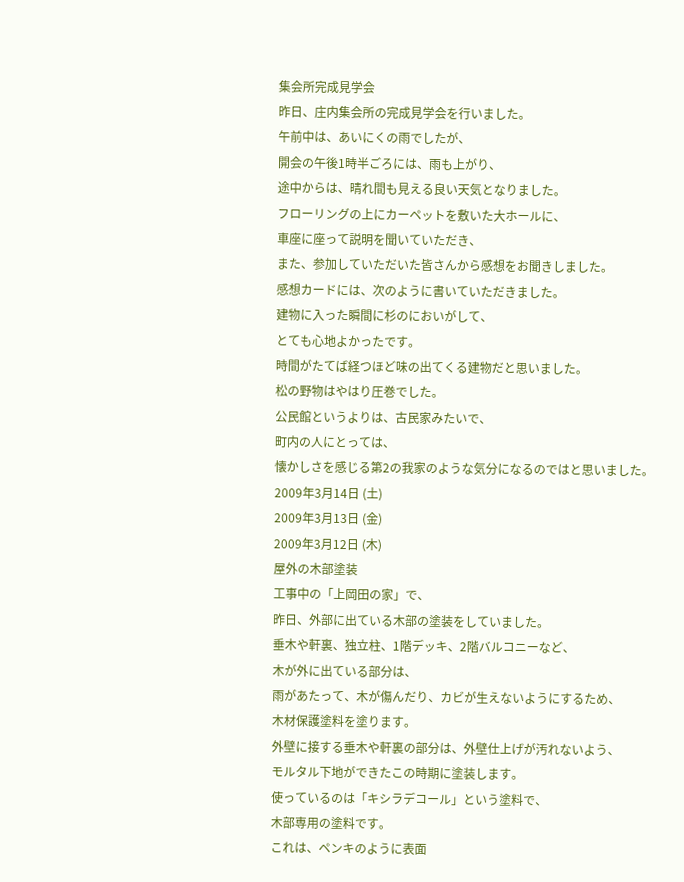集会所完成見学会
昨日、庄内集会所の完成見学会を行いました。
午前中は、あいにくの雨でしたが、
開会の午後1時半ごろには、雨も上がり、
途中からは、晴れ間も見える良い天気となりました。
フローリングの上にカーペットを敷いた大ホールに、
車座に座って説明を聞いていただき、
また、参加していただいた皆さんから感想をお聞きしました。
感想カードには、次のように書いていただきました。
建物に入った瞬間に杉のにおいがして、
とても心地よかったです。
時間がたてば経つほど味の出てくる建物だと思いました。
松の野物はやはり圧巻でした。
公民館というよりは、古民家みたいで、
町内の人にとっては、
懐かしさを感じる第2の我家のような気分になるのではと思いました。
2009年3月14日 (土)
2009年3月13日 (金)
2009年3月12日 (木)
屋外の木部塗装
工事中の「上岡田の家」で、
昨日、外部に出ている木部の塗装をしていました。
垂木や軒裏、独立柱、1階デッキ、2階バルコニーなど、
木が外に出ている部分は、
雨があたって、木が傷んだり、カビが生えないようにするため、
木材保護塗料を塗ります。
外壁に接する垂木や軒裏の部分は、外壁仕上げが汚れないよう、
モルタル下地ができたこの時期に塗装します。
使っているのは「キシラデコール」という塗料で、
木部専用の塗料です。
これは、ペンキのように表面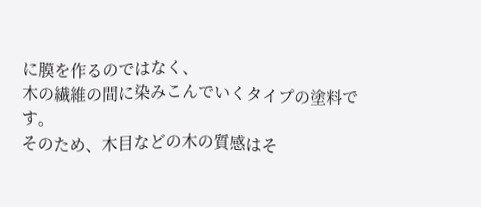に膜を作るのではなく、
木の繊維の間に染みこんでいくタイプの塗料です。
そのため、木目などの木の質感はそ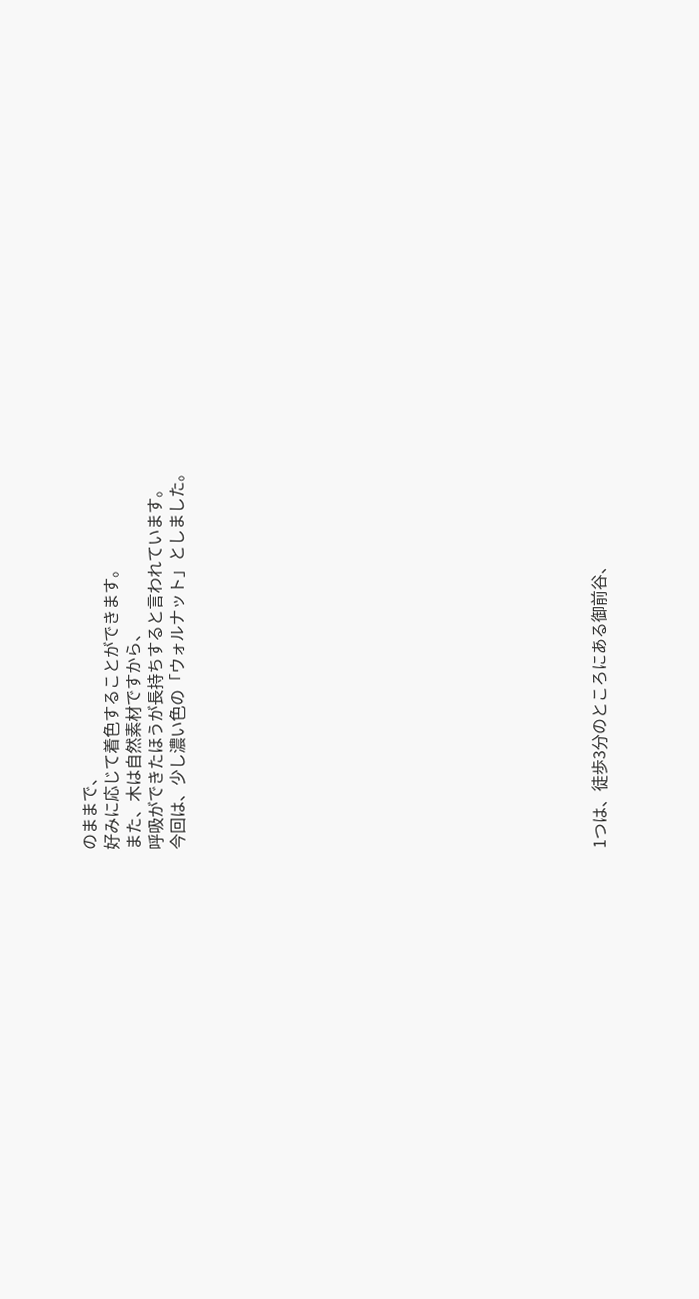のままで、
好みに応じて着色することができます。
また、木は自然素材ですから、
呼吸ができたほうが長持ちすると言われています。
今回は、少し濃い色の「ウォルナット」としました。


















1つは、徒歩3分のところにある御前谷、